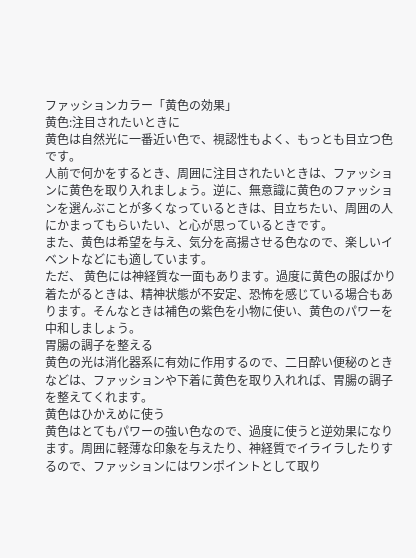ファッションカラー「黄色の効果」
黄色:注目されたいときに
黄色は自然光に一番近い色で、視認性もよく、もっとも目立つ色です。
人前で何かをするとき、周囲に注目されたいときは、ファッションに黄色を取り入れましょう。逆に、無意識に黄色のファッションを選んぶことが多くなっているときは、目立ちたい、周囲の人にかまってもらいたい、と心が思っているときです。
また、黄色は希望を与え、気分を高揚させる色なので、楽しいイベントなどにも適しています。
ただ、 黄色には神経質な一面もあります。過度に黄色の服ばかり着たがるときは、精神状態が不安定、恐怖を感じている場合もあります。そんなときは補色の紫色を小物に使い、黄色のパワーを中和しましょう。
胃腸の調子を整える
黄色の光は消化器系に有効に作用するので、二日酔い便秘のときなどは、ファッションや下着に黄色を取り入れれば、胃腸の調子を整えてくれます。
黄色はひかえめに使う
黄色はとてもパワーの強い色なので、過度に使うと逆効果になります。周囲に軽薄な印象を与えたり、神経質でイライラしたりするので、ファッションにはワンポイントとして取り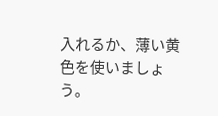入れるか、薄い黄色を使いましょう。